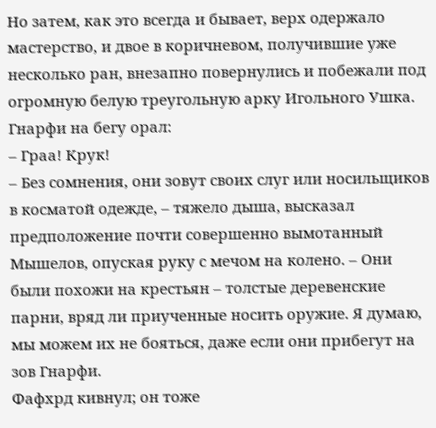Но затем, как это всегда и бывает, верх одержало мастерство, и двое в коричневом, получившие уже несколько ран, внезапно повернулись и побежали под огромную белую треугольную арку Игольного Ушка. Гнарфи на бегу орал:
– Граа! Крук!
– Без сомнения, они зовут своих слуг или носильщиков в косматой одежде, – тяжело дыша, высказал предположение почти совершенно вымотанный Мышелов, опуская руку с мечом на колено. – Они были похожи на крестьян – толстые деревенские парни, вряд ли приученные носить оружие. Я думаю, мы можем их не бояться, даже если они прибегут на зов Гнарфи.
Фафхрд кивнул; он тоже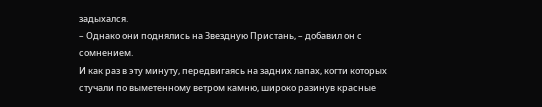задыхался.
– Однако они поднялись на Звездную Пристань, – добавил он с сомнением.
И как раз в эту минуту, передвигаясь на задних лапах, когти которых стучали по выметенному ветром камню, широко разинув красные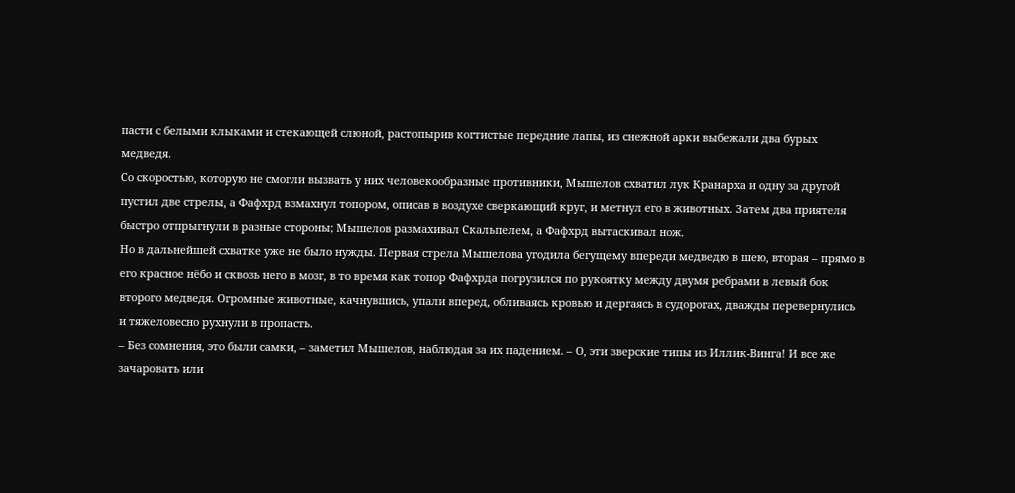пасти с белыми клыками и стекающей слюной, растопырив когтистые передние лапы, из снежной арки выбежали два бурых медведя.
Со скоростью, которую не смогли вызвать у них человекообразные противники, Мышелов схватил лук Кранарха и одну за другой пустил две стрелы, а Фафхрд взмахнул топором, описав в воздухе сверкающий круг, и метнул его в животных. Затем два приятеля быстро отпрыгнули в разные стороны; Мышелов размахивал Скальпелем, а Фафхрд вытаскивал нож.
Но в дальнейшей схватке уже не было нужды. Первая стрела Мышелова угодила бегущему впереди медведю в шею, вторая – прямо в его красное нёбо и сквозь него в мозг, в то время как топор Фафхрда погрузился по рукоятку между двумя ребрами в левый бок второго медведя. Огромные животные, качнувшись, упали вперед, обливаясь кровью и дергаясь в судорогах, дважды перевернулись и тяжеловесно рухнули в пропасть.
– Без сомнения, это были самки, – заметил Мышелов, наблюдая за их падением. – О, эти зверские типы из Иллик-Винга! И все же зачаровать или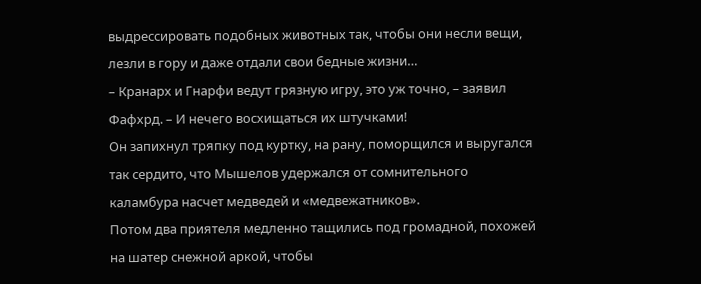выдрессировать подобных животных так, чтобы они несли вещи, лезли в гору и даже отдали свои бедные жизни…
– Кранарх и Гнарфи ведут грязную игру, это уж точно, – заявил Фафхрд. – И нечего восхищаться их штучками!
Он запихнул тряпку под куртку, на рану, поморщился и выругался так сердито, что Мышелов удержался от сомнительного каламбура насчет медведей и «медвежатников».
Потом два приятеля медленно тащились под громадной, похожей на шатер снежной аркой, чтобы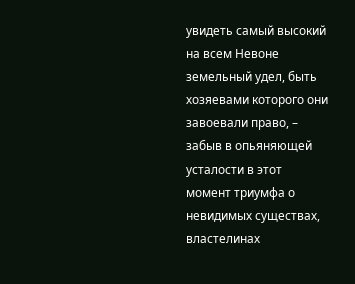увидеть самый высокий на всем Невоне земельный удел, быть хозяевами которого они завоевали право, – забыв в опьяняющей усталости в этот момент триумфа о невидимых существах, властелинах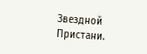Звездной Пристани.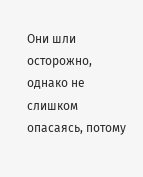Они шли осторожно, однако не слишком опасаясь, потому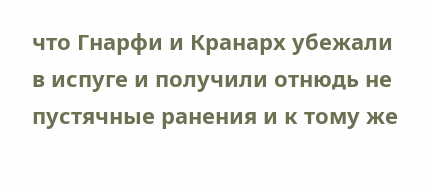что Гнарфи и Кранарх убежали в испуге и получили отнюдь не пустячные ранения и к тому же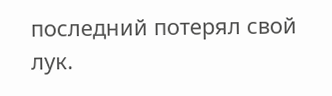последний потерял свой лук.